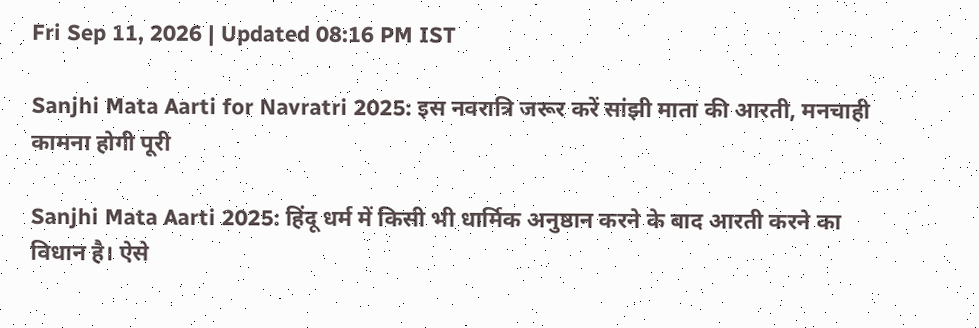Fri Sep 11, 2026 | Updated 08:16 PM IST

Sanjhi Mata Aarti for Navratri 2025: इस नवरात्रि जरूर करें सांझी माता की आरती, मनचाही कामना होगी पूरी

Sanjhi Mata Aarti 2025: हिंदू धर्म में किसी भी धार्मिक अनुष्ठान करने के बाद आरती करने का विधान है। ऐसे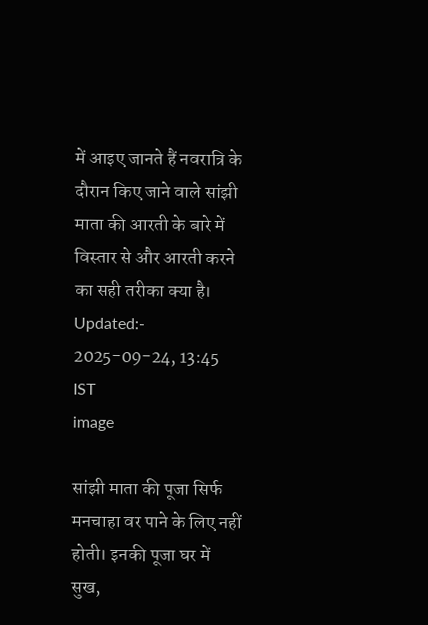में आइए जानते हैं नवरात्रि के दौरान किए जाने वाले सांझी माता की आरती के बारे में विस्तार से और आरती करने का सही तरीका क्या है।
Updated:- 2025-09-24, 13:45 IST
image

सांझी माता की पूजा सिर्फ मनचाहा वर पाने के लिए नहीं होती। इनकी पूजा घर में सुख,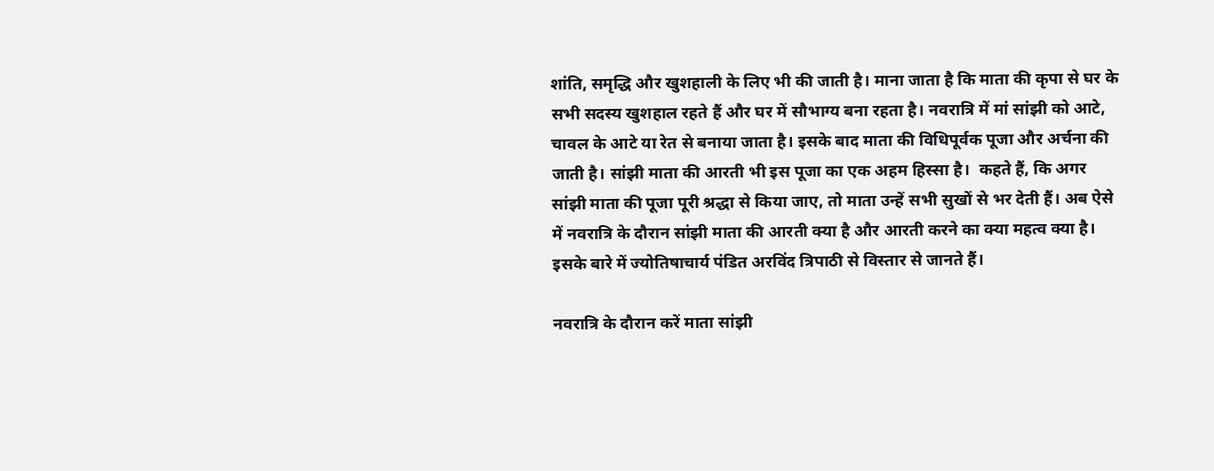शांति, समृद्धि और खुशहाली के लिए भी की जाती है। माना जाता है कि माता की कृपा से घर के सभी सदस्य खुशहाल रहते हैं और घर में सौभाग्य बना रहता है। नवरात्रि में मां सांझी को आटे, चावल के आटे या रेत से बनाया जाता है। इसके बाद माता की विधिपूर्वक पूजा और अर्चना की जाती है। सांझी माता की आरती भी इस पूजा का एक अहम हिस्सा है।  कहते हैं, कि अगर सांझी माता की पूजा पूरी श्रद्धा से किया जाए, तो माता उन्हें सभी सुखों से भर देती हैं। अब ऐसे में नवरात्रि के दौरान सांझी माता की आरती क्या है और आरती करने का क्या महत्व क्या है। इसके बारे में ज्योतिषाचार्य पंडित अरविंद त्रिपाठी से विस्तार से जानते हैं।

नवरात्रि के दौरान करें माता सांझी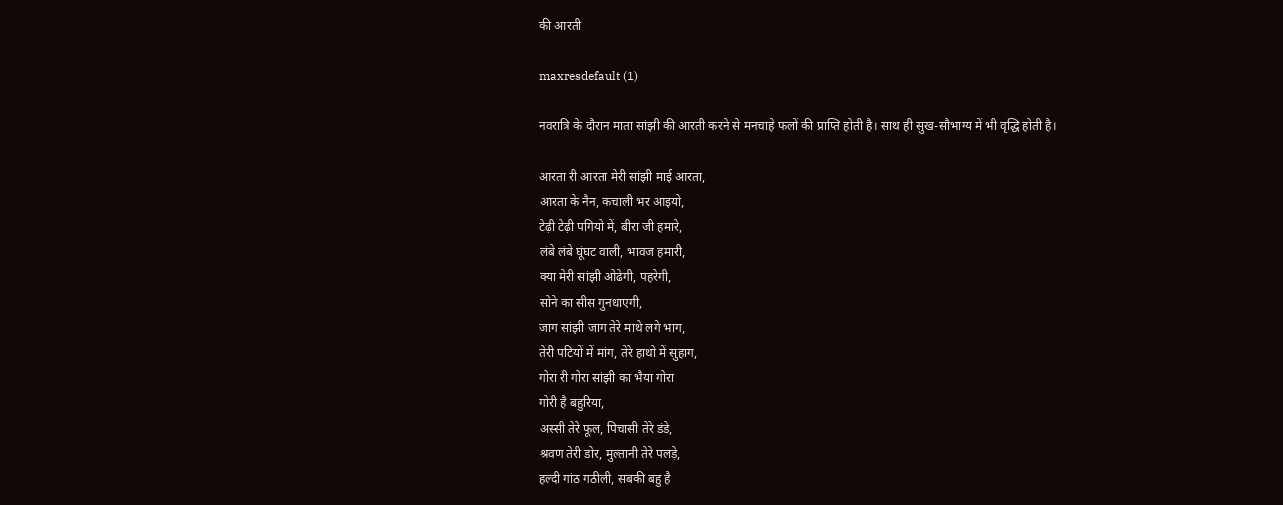की आरती

maxresdefault (1)

नवरात्रि के दौरान माता सांझी की आरती करने से मनचाहे फलों की प्राप्ति होती है। साथ ही सुख-सौभाग्य में भी वृद्धि होती है।

आरता री आरता मेरी सांझी माई आरता,
आरता के नैन, कचाली भर आइयो,
टेढ़ी टेढ़ी पगियो में, बीरा जी हमारे,
लंबे लंबे घूंघट वाली, भावज हमारी,
क्या मेरी सांझी ओढेगी, पहरेगी,
सोने का सीस गुनधाएगी,
जाग सांझी जाग तेरे माथे लगे भाग,
तेरी पटियों में मांग, तेरे हाथो में सुहाग,
गोरा री गोरा सांझी का भैया गोरा
गोरी है बहुरिया,
अस्सी तेरे फूल, पिचासी तेरे डंडे,
श्रवण तेरी डोर, मुल्तानी तेरे पलड़े,
हल्दी गांठ गठीली, सबकी बहु है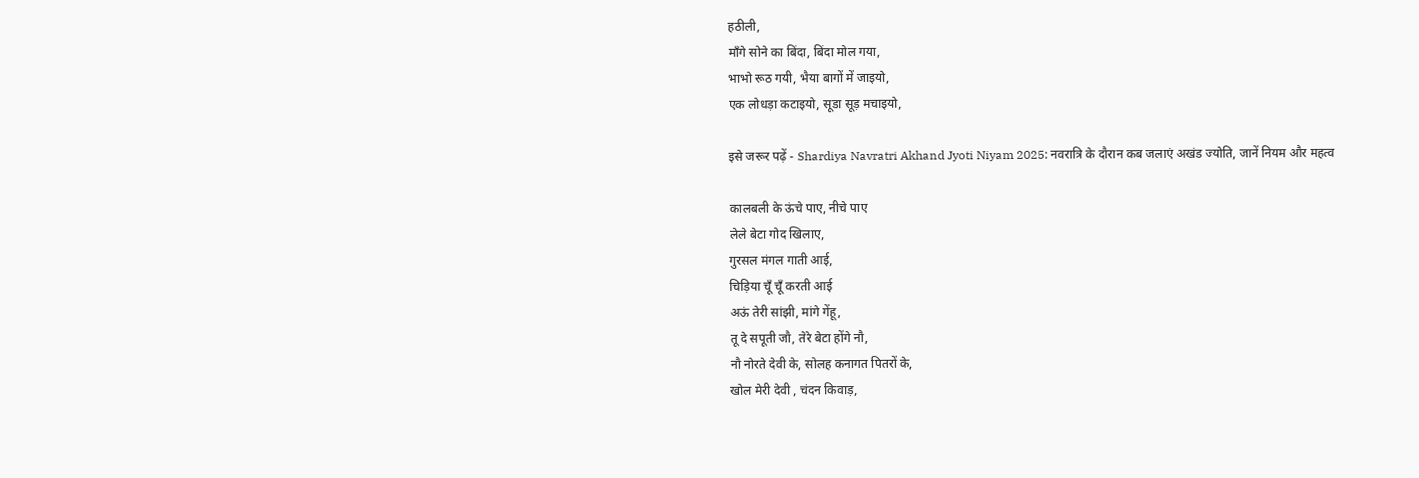हठीली,
माँगे सोने का बिंदा, बिंदा मोल गया,
भाभो रूठ गयी, भैया बागों में जाइयो,
एक लोधड़ा कटाइयो, सूडा सूड़ मचाइयो,

इसे जरूर पढ़ें - Shardiya Navratri Akhand Jyoti Niyam 2025: नवरात्रि के दौरान कब जलाएं अखंड ज्योति, जानें नियम और महत्व

कालबली के ऊंचे पाए, नीचे पाए
लेले बेटा गोद खिलाए,
गुरसल मंगल गाती आई,
चिड़िया चूँ चूँ करती आई
अऊं तेरी सांझी, मांगे गेंहू,
तू दे सपूती जौ, तेरे बेटा होंगे नौ,
नौ नोरते देवी के, सोलह कनागत पितरों के,
खोल मेरी देवी , चंदन किवाड़,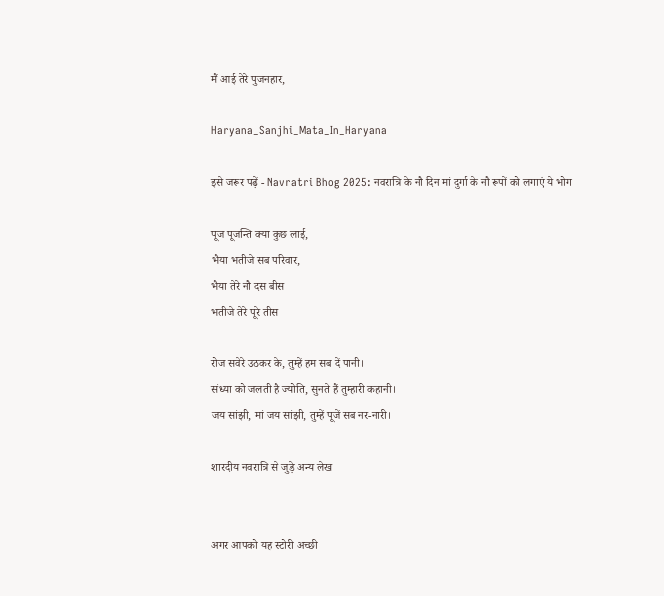मैं आई तेरे पुजनहार,

Haryana_Sanjhi_Mata_In_Haryana

इसे जरूर पढ़ें - Navratri Bhog 2025: नवरात्रि के नौ दिन मां दुर्गा के नौ रूपों को लगाएं ये भोग

पूज पूजन्ति क्या कुछ लाई,
भैया भतीजे सब परिवार,
भैया तेरे नौ दस बीस
भतीजे तेरे पूरे तीस

रोज सवेरे उठकर के, तुम्हें हम सब दें पानी।
संध्या को जलती है ज्योति, सुनते हैं तुम्हारी कहानी।
जय सांझी, मां जय सांझी, तुम्हें पूजें सब नर-नारी।

शारदीय नवरात्रि से जुड़े अन्य लेख


अगर आपको यह स्टोरी अच्छी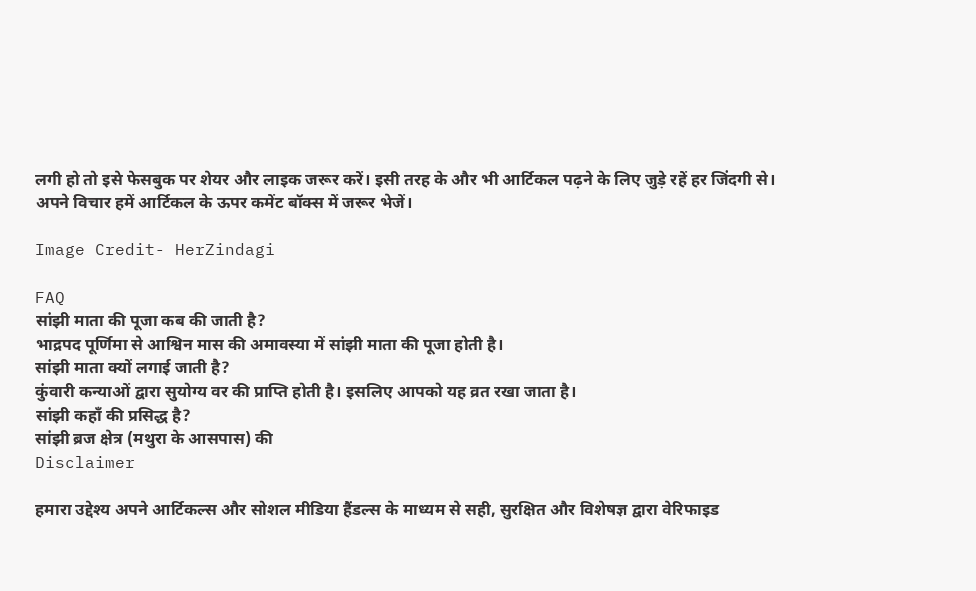लगी हो तो इसे फेसबुक पर शेयर और लाइक जरूर करें। इसी तरह के और भी आर्टिकल पढ़ने के लिए जुड़े रहें हर जिंदगी से। अपने विचार हमें आर्टिकल के ऊपर कमेंट बॉक्स में जरूर भेजें।

Image Credit- HerZindagi

FAQ
सांझी माता की पूजा कब की जाती है?
भाद्रपद पूर्णिमा से आश्विन मास की अमावस्या में सांझी माता की पूजा होती है।
सांझी माता क्यों लगाई जाती है?
कुंवारी कन्याओं द्वारा सुयोग्य वर की प्राप्ति होती है। इसलिए आपको यह व्रत रखा जाता है।
सांझी कहाँ की प्रसिद्ध है?
सांझी ब्रज क्षेत्र (मथुरा के आसपास) की
Disclaimer

हमारा उद्देश्य अपने आर्टिकल्स और सोशल मीडिया हैंडल्स के माध्यम से सही, सुरक्षित और विशेषज्ञ द्वारा वेरिफाइड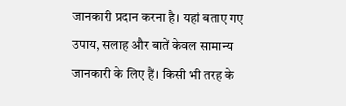जानकारी प्रदान करना है। यहां बताए गए उपाय, सलाह और बातें केवल सामान्य जानकारी के लिए हैं। किसी भी तरह के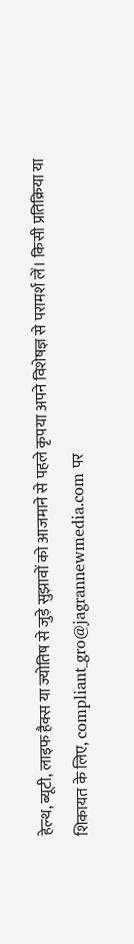हेल्थ, ब्यूटी, लाइफ हैक्स या ज्योतिष से जुड़े सुझावों को आजमाने से पहले कृपया अपने विशेषज्ञ से परामर्श लें। किसी प्रतिक्रिया या शिकायत के लिए, compliant_gro@jagrannewmedia.com पर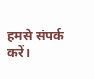हमसे संपर्क करें।